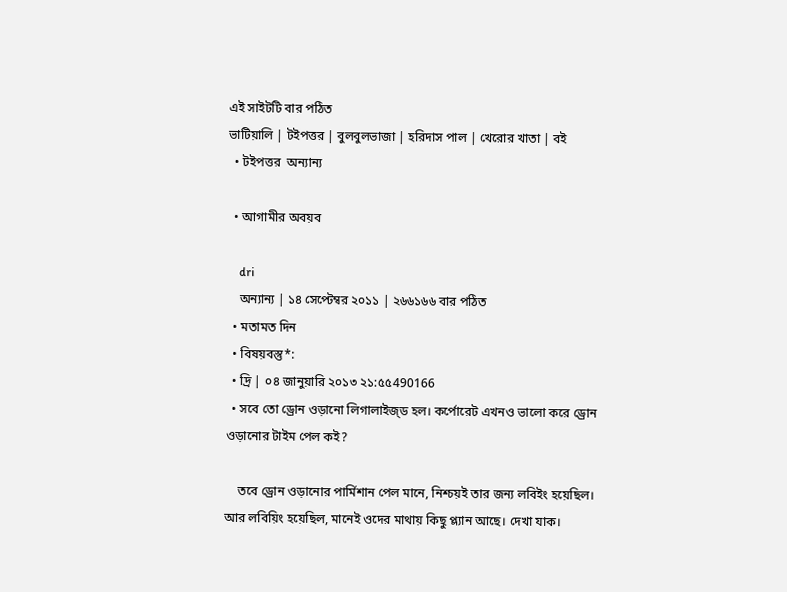এই সাইটটি বার পঠিত
ভাটিয়ালি | টইপত্তর | বুলবুলভাজা | হরিদাস পাল | খেরোর খাতা | বই
  • টইপত্তর  অন্যান্য

  • আগামীর অবয়ব

    dri
    অন্যান্য | ১৪ সেপ্টেম্বর ২০১১ | ২৬৬১৬৬ বার পঠিত
  • মতামত দিন
  • বিষয়বস্তু*:
  • দ্রি | ০৪ জানুয়ারি ২০১৩ ২১:৫৫490166
  • সবে তো ড্রোন ওড়ানো লিগালাইজ্‌ড হল। কর্পোরেট এখনও ভালো করে ড্রোন ওড়ানোর টাইম পেল কই?

    তবে ড্রোন ওড়ানোর পার্মিশান পেল মানে, নিশ্চয়ই তার জন্য লবিইং হয়েছিল। আর লবিয়িং হয়েছিল, মানেই ওদের মাথায় কিছু প্ল্যান আছে। দেখা যাক।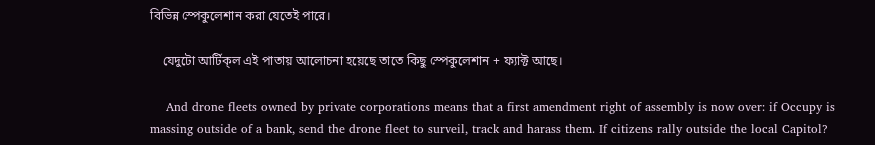বিভিন্ন স্পেকুলেশান করা যেতেই পারে।

    যেদুটো আর্টিক্‌ল এই পাতায় আলোচনা হয়েছে তাতে কিছু স্পেকুলেশান + ফ্যাক্ট আছে।

    And drone fleets owned by private corporations means that a first amendment right of assembly is now over: if Occupy is massing outside of a bank, send the drone fleet to surveil, track and harass them. If citizens rally outside the local Capitol?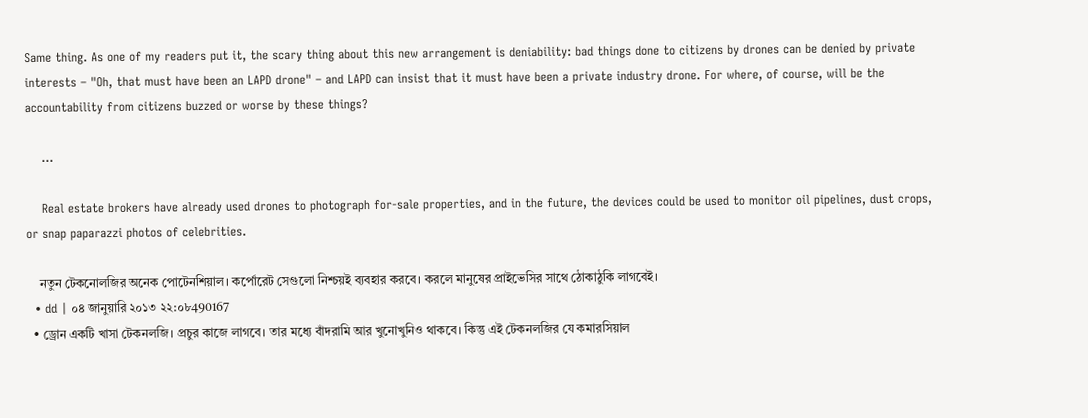Same thing. As one of my readers put it, the scary thing about this new arrangement is deniability: bad things done to citizens by drones can be denied by private interests – "Oh, that must have been an LAPD drone" – and LAPD can insist that it must have been a private industry drone. For where, of course, will be the accountability from citizens buzzed or worse by these things?

    ...

    Real estate brokers have already used drones to photograph for-sale properties, and in the future, the devices could be used to monitor oil pipelines, dust crops, or snap paparazzi photos of celebrities.

    নতুন টেকনোলজির অনেক পোটেনশিয়াল। কর্পোরেট সেগুলো নিশ্চয়ই ব্যবহার করবে। করলে মানুষের প্রাইভেসির সাথে ঠোকাঠুকি লাগবেই।
  • dd | ০৪ জানুয়ারি ২০১৩ ২২:০৮490167
  • ড্রোন একটি খাসা টেকনলজি। প্রচুর কাজে লাগবে। তার মধ্যে বাঁদরামি আর খুনোখুনিও থাকবে। কিন্তু এই টেকনলজির যে কমারসিয়াল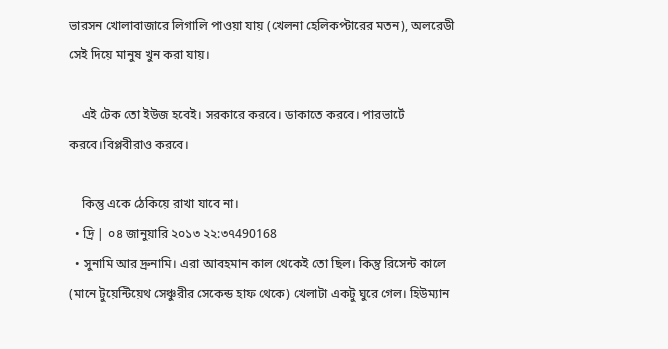ভারসন খোলাবাজারে লিগালি পাওয়া যায় (খেলনা হেলিকপ্টারের মতন), অলরেডী সেই দিয়ে মানুষ খুন করা যায়।

    এই টেক তো ইউজ হবেই। সরকারে করবে। ডাকাতে করবে। পারভার্টে করবে।বিপ্লবীরাও করবে।

    কিন্তু একে ঠেকিয়ে রাখা যাবে না।
  • দ্রি | ০৪ জানুয়ারি ২০১৩ ২২:৩৭490168
  • সুনামি আর দ্রুনামি। এরা আবহমান কাল থেকেই তো ছিল। কিন্তু রিসেন্ট কালে (মানে টুয়েন্টিয়েথ সেঞ্চুরীর সেকেন্ড হাফ থেকে) খেলাটা একটু ঘুরে গেল। হিউম্যান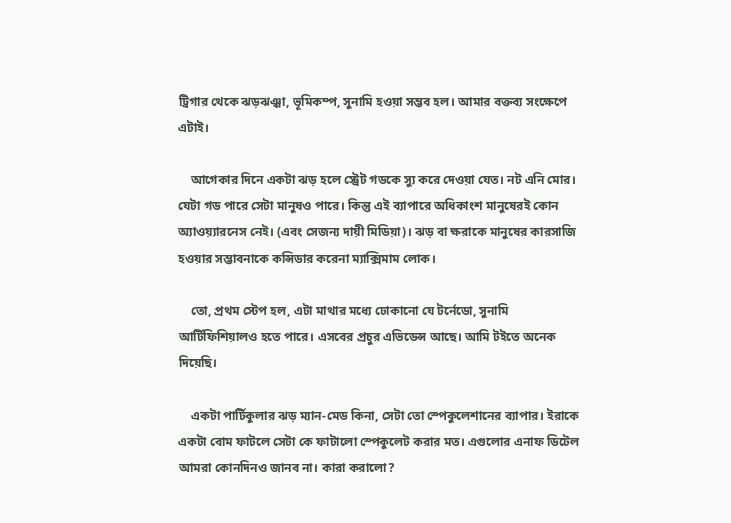ট্রিগার থেকে ঝড়ঝঞ্ঝা, ভূমিকম্প, সুনামি হওয়া সম্ভব হল। আমার বক্তব্য সংক্ষেপে এটাই।

    আগেকার দিনে একটা ঝড় হলে স্ট্রেট গডকে স্যু করে দেওয়া যেত। নট এনি মোর। যেটা গড পারে সেটা মানুষও পারে। কিন্তু এই ব্যাপারে অধিকাংশ মানুষেরই কোন অ্যাওয়্যারনেস নেই। (এবং সেজন্য দায়ী মিডিয়া)। ঝড় বা ক্ষরাকে মানুষের কারসাজি হওয়ার সম্ভাবনাকে কন্সিডার করেনা ম্যাক্সিমাম লোক।

    তো, প্রথম স্টেপ হল, এটা মাথার মধ্যে ঢোকানো যে টর্নেডো, সুনামি আর্টিফিশিয়ালও হতে পারে। এসবের প্রচুর এভিডেন্স আছে। আমি টইতে অনেক দিয়েছি।

    একটা পার্টিকুলার ঝড় ম্যান-মেড কিনা, সেটা তো স্পেকুলেশানের ব্যাপার। ইরাকে একটা বোম ফাটলে সেটা কে ফাটালো স্পেকুলেট করার মত। এগুলোর এনাফ ডিটেল আমরা কোনদিনও জানব না। কারা করালো?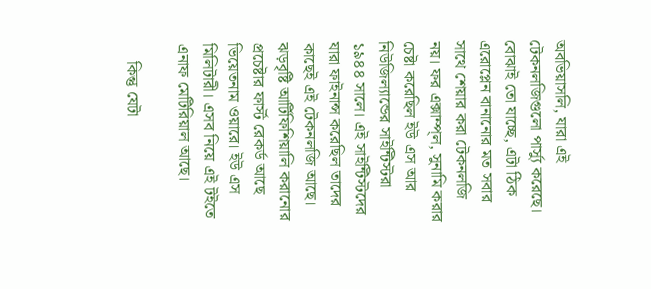অবভিয়াসলি, যারা এই টেকনলজিগুলো পার্স্যু করেছে। বোঝাই তো যাচ্ছে, এটা ঠিক এরোপ্লেন বানানোর মত সবার সাথে শেয়ার করা টেকনলজি নয়। ফর এক্সাম্প্‌ল, সুনামি করার চেষ্টা করেছিল ইউ এস আর নিউজিল্যান্ডের সাইন্টিস্টরা ১৯৪৪ সালে। এই সাইন্টিস্টদের যারা ফাইনান্স করেছিল তাদের কাছেই এই টেকনলজি আছে। ঝড়বৃষ্টি আর্টিফিশিয়ালি করানোর প্রচেষ্টার ফার্স্ট রেকর্ড আছে ভিয়েতনাম ওয়ারে। ইউ এস মিলিটারী। এসব নিয়ে এই টইতে এনাফ মেটিরিয়াল আছে।

    কিন্তু যেটা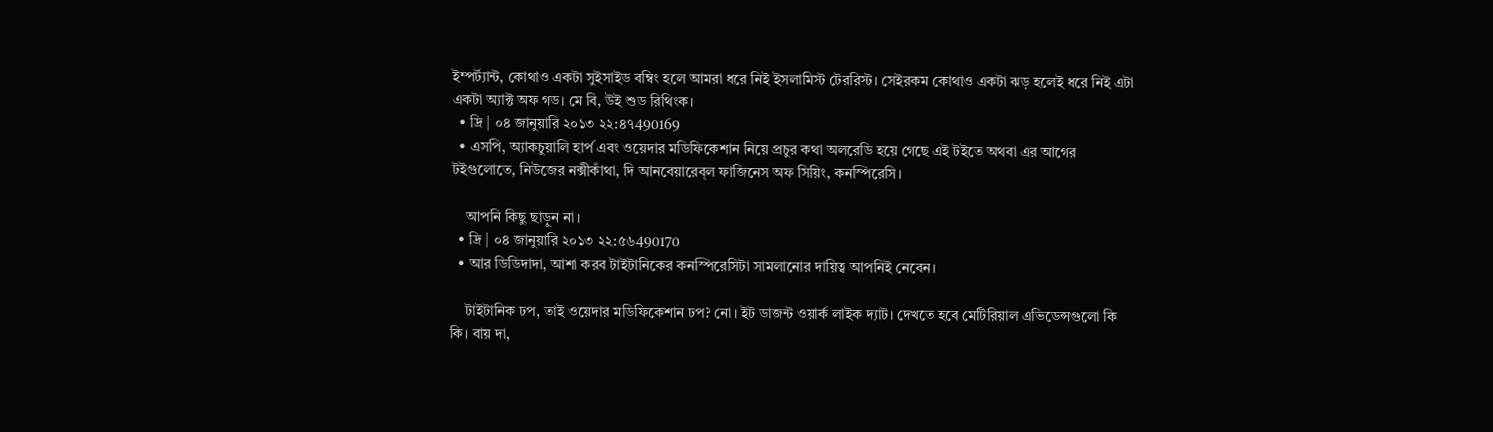ইম্পর্ট্যান্ট, কোথাও একটা সুইসাইড বম্বিং হলে আমরা ধরে নিই ইসলামিস্ট টেররিস্ট। সেইরকম কোথাও একটা ঝড় হলেই ধরে নিই এটা একটা অ্যাক্ট অফ গড। মে বি, উই শুড রিথিংক।
  • দ্রি | ০৪ জানুয়ারি ২০১৩ ২২:৪৭490169
  • এসপি, অ্যাকচুয়ালি হার্প এবং ওয়েদার মডিফিকেশান নিয়ে প্রচুর কথা অলরেডি হয়ে গেছে এই টইতে অথবা এর আগের টইগুলোতে, নিউজের নক্সীকাঁথা, দি আনবেয়ারেব্‌ল ফাজিনেস অফ সিয়িং, কনস্পিরেসি।

    আপনি কিছু ছাড়ুন না।
  • দ্রি | ০৪ জানুয়ারি ২০১৩ ২২:৫৬490170
  • আর ডিডিদাদা, আশা করব টাইটানিকের কনস্পিরেসিটা সামলানোর দায়িত্ব আপনিই নেবেন।

    টাইটানিক ঢপ, তাই ওয়েদার মডিফিকেশান ঢপ? নো। ইট ডাজন্ট ওয়ার্ক লাইক দ্যাট। দেখতে হবে মেটিরিয়াল এভিডেন্সগুলো কি কি। বায় দা,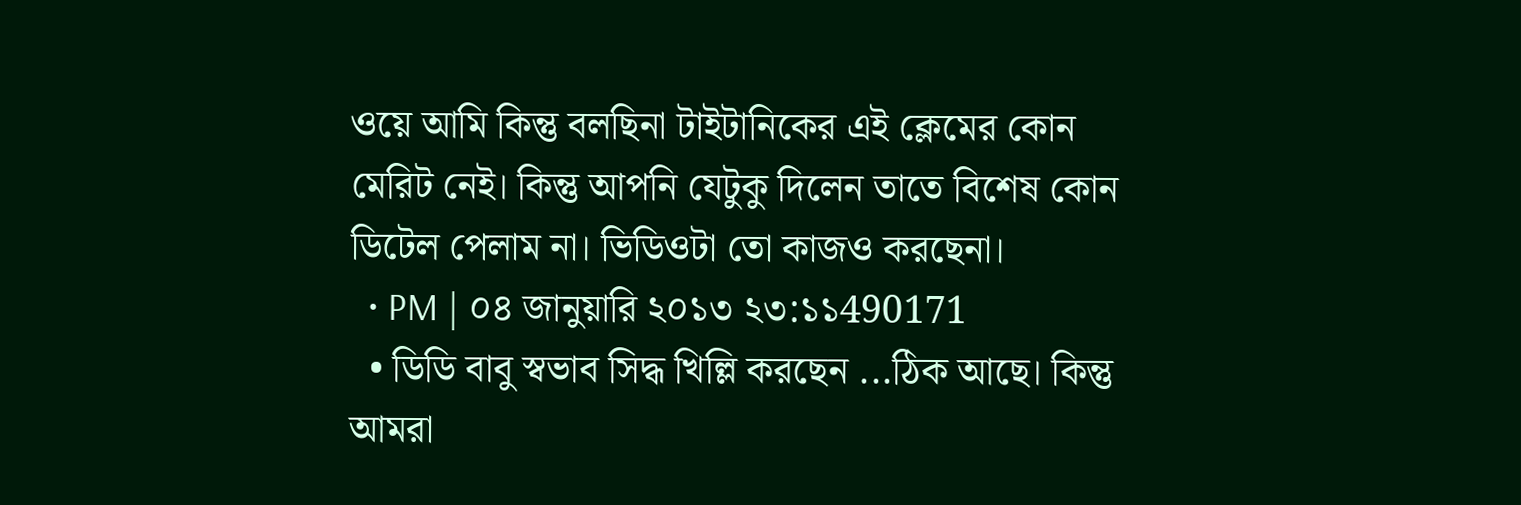ওয়ে আমি কিন্তু বলছিনা টাইটানিকের এই ক্লেমের কোন মেরিট নেই। কিন্তু আপনি যেটুকু দিলেন তাতে বিশেষ কোন ডিটেল পেলাম না। ভিডিওটা তো কাজও করছেনা।
  • PM | ০৪ জানুয়ারি ২০১৩ ২৩:১১490171
  • ডিডি বাবু স্বভাব সিদ্ধ খিল্লি করছেন ...ঠিক আছে। কিন্তু আমরা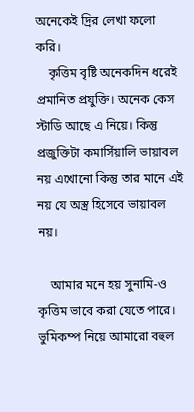অনেকেই দ্রির লেখা ফলো করি।
    কৃত্তিম বৃষ্টি অনেকদিন ধরেই প্রমানিত প্রযুক্তি। অনেক কেস স্টাডি আছে এ নিয়ে। কিন্তু প্রজুক্তিটা কমার্সিয়ালি ভায়াবল নয় এখোনো কিন্তু তার মানে এই নয় যে অস্ত্র হিসেবে ভায়াবল নয়।

    আমার মনে হয় সুনামি-ও কৃত্তিম ভাবে করা যেতে পারে। ভুমিকম্প নিয়ে আমারো বহুল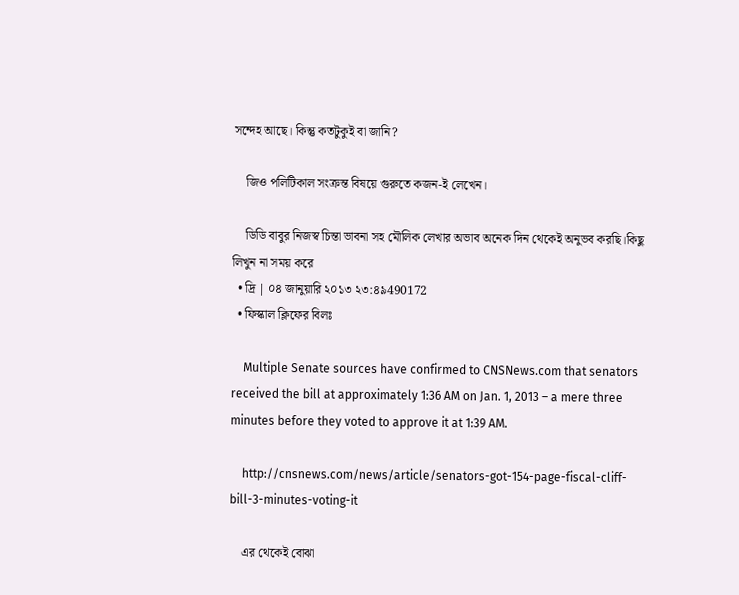সন্দেহ আছে। কিন্তু কতটুকুই বা জানি?

    জিও পলিটিকাল সংক্রন্ত বিষয়ে গুরুতে কজন-ই লেখেন।

    ডিডি বাবুর নিজস্ব চিন্তা ভাবনা সহ মৌলিক লেখার অভাব অনেক দিন থেকেই অনুভব করছি।কিছু লিখুন না সময় করে
  • দ্রি | ০৪ জানুয়ারি ২০১৩ ২৩:৪৯490172
  • ফিস্কাল ক্লিফের বিলঃ

    Multiple Senate sources have confirmed to CNSNews.com that senators received the bill at approximately 1:36 AM on Jan. 1, 2013 – a mere three minutes before they voted to approve it at 1:39 AM.

    http://cnsnews.com/news/article/senators-got-154-page-fiscal-cliff-bill-3-minutes-voting-it

    এর থেকেই বোঝা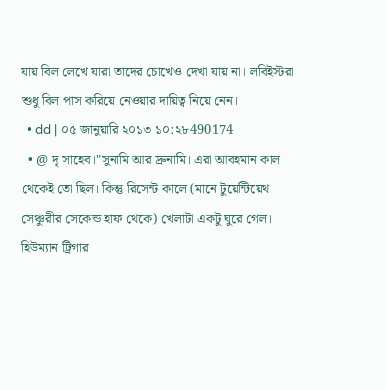যায় বিল লেখে যারা তাদের চোখেও দেখা যায় না। লবিইস্টরা শুধু বিল পাস করিয়ে নেওয়ার দায়িত্ব নিয়ে নেন।
  • dd | ০৫ জানুয়ারি ২০১৩ ১০:২৮490174
  • @ দৃ সাহেব।"সুনামি আর দ্রুনামি। এরা আবহমান কাল থেকেই তো ছিল। কিন্তু রিসেন্ট কালে (মানে টুয়েন্টিয়েথ সেঞ্চুরীর সেকেন্ড হাফ থেকে) খেলাটা একটু ঘুরে গেল। হিউম্যান ট্রিগার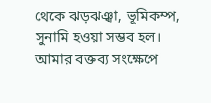থেকে ঝড়ঝঞ্ঝা, ভূমিকম্প, সুনামি হওয়া সম্ভব হল। আমার বক্তব্য সংক্ষেপে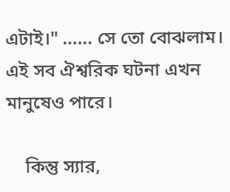এটাই।" ...... সে তো বোঝলাম। এই সব ঐশ্বরিক ঘটনা এখন মানুষেও পারে।

    কিন্তু স্যার,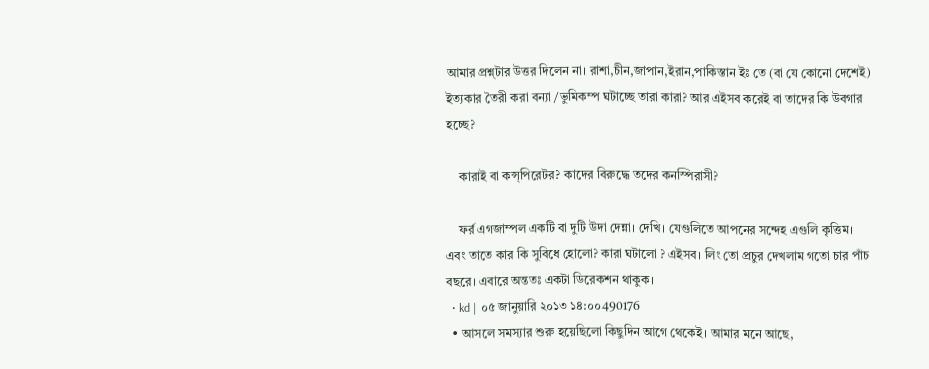আমার প্রশ্ন্টার উত্তর দিলেন না। রাশা,চীন,জাপান,ইরান,পাকিস্তান ইঃ তে (বা যে কোনো দেশেই) ইত্যকার তৈরী করা বন্যা /ভুমিকম্প ঘটাচ্ছে তারা কারা? আর এইসব করেই বা তাদের কি উবগার হচ্ছে?

    কারাই বা কন্স্পিরেটর? কাদের বিরুদ্ধে তদের কনস্পিরাসী?

    ফর্র এগজাম্পল একটি বা দুটি উদা দেন্না। দেখি। যেগুলিতে আপনের সন্দেহ এগুলি কৃত্তিম। এবং তাতে কার কি সুবিধে হোলো? কারা ঘটালো ? এইসব। লিং তো প্রচুর দেখলাম গতো চার পাঁচ বছরে। এবারে অন্ততঃ একটা ডিরেকশন থাকুক।
  • kd | ০৫ জানুয়ারি ২০১৩ ১৪:০০490176
  • আসলে সমস্যার শুরু হয়েছিলো কিছুদিন আগে থেকেই। আমার মনে আছে,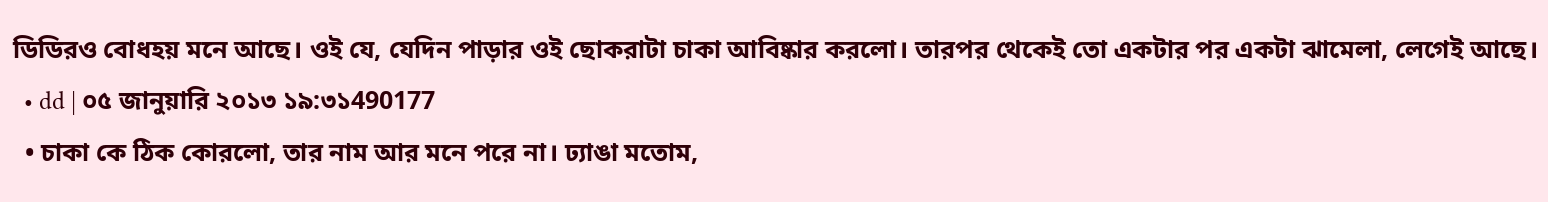ডিডিরও বোধহয় মনে আছে। ওই যে, যেদিন পাড়ার ওই ছোকরাটা চাকা আবিষ্কার করলো। তারপর থেকেই তো একটার পর একটা ঝামেলা, লেগেই আছে।
  • dd | ০৫ জানুয়ারি ২০১৩ ১৯:৩১490177
  • চাকা কে ঠিক কোরলো, তার নাম আর মনে পরে না। ঢ্যাঙা মতোম,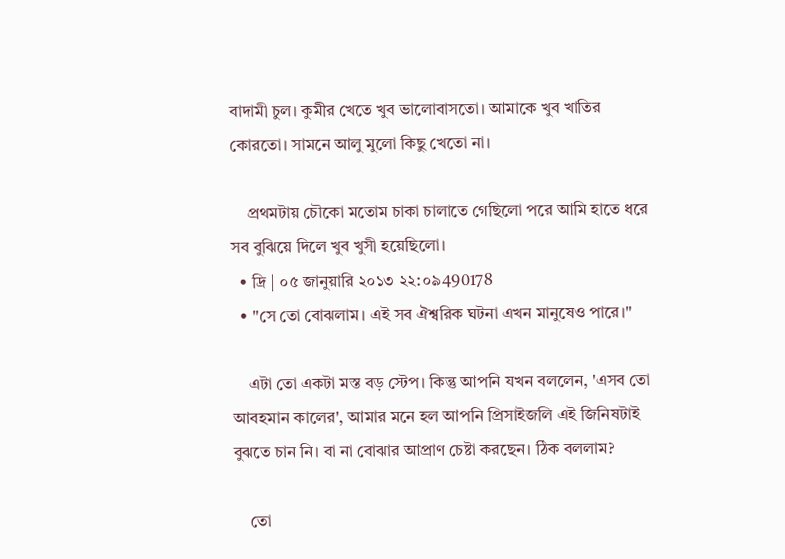বাদামী চুল। কুমীর খেতে খুব ভালোবাসতো। আমাকে খুব খাতির কোরতো। সামনে আলু মুলো কিছু খেতো না।

    প্রথমটায় চৌকো মতোম চাকা চালাতে গেছিলো পরে আমি হাতে ধরে সব বুঝিয়ে দিলে খুব খুসী হয়েছিলো।
  • দ্রি | ০৫ জানুয়ারি ২০১৩ ২২:০৯490178
  • "সে তো বোঝলাম। এই সব ঐশ্বরিক ঘটনা এখন মানুষেও পারে।"

    এটা তো একটা মস্ত বড় স্টেপ। কিন্তু আপনি যখন বললেন, 'এসব তো আবহমান কালের', আমার মনে হল আপনি প্রিসাইজলি এই জিনিষটাই বুঝতে চান নি। বা না বোঝার আপ্রাণ চেষ্টা করছেন। ঠিক বললাম?

    তো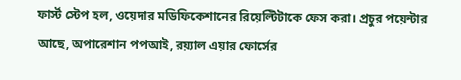ফার্স্ট স্টেপ হল, ওয়েদার মডিফিকেশানের রিয়েল্টিটাকে ফেস করা। প্রচুর পয়েন্টার আছে, অপারেশান পপআই, রয়্যাল এয়ার ফোর্সের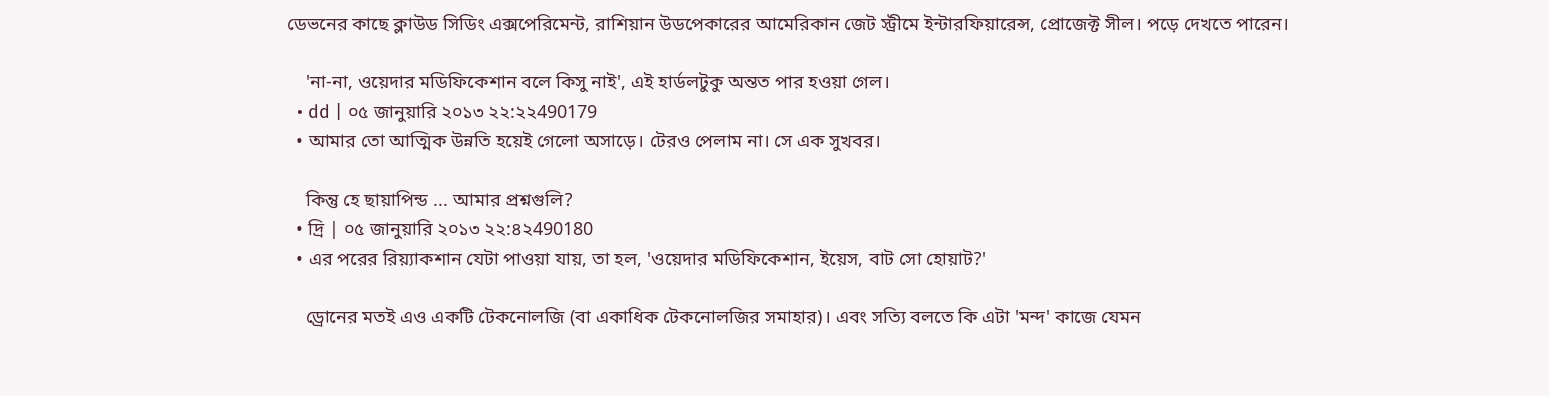ডেভনের কাছে ক্লাউড সিডিং এক্সপেরিমেন্ট, রাশিয়ান উডপেকারের আমেরিকান জেট স্ট্রীমে ইন্টারফিয়ারেন্স, প্রোজেক্ট সীল। পড়ে দেখতে পারেন।

    'না-না, ওয়েদার মডিফিকেশান বলে কিসু নাই', এই হার্ডলটুকু অন্তত পার হওয়া গেল।
  • dd | ০৫ জানুয়ারি ২০১৩ ২২:২২490179
  • আমার তো আত্মিক উন্নতি হয়েই গেলো অসাড়ে। টেরও পেলাম না। সে এক সুখবর।

    কিন্তু হে ছায়াপিন্ড ... আমার প্রশ্নগুলি?
  • দ্রি | ০৫ জানুয়ারি ২০১৩ ২২:৪২490180
  • এর পরের রিয়্যাকশান যেটা পাওয়া যায়, তা হল, 'ওয়েদার মডিফিকেশান, ইয়েস, বাট সো হোয়াট?'

    ড্রোনের মতই এও একটি টেকনোলজি (বা একাধিক টেকনোলজির সমাহার)। এবং সত্যি বলতে কি এটা 'মন্দ' কাজে যেমন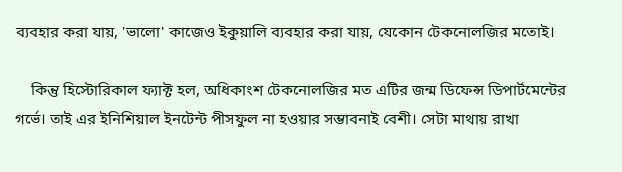ব্যবহার করা যায়, 'ভালো' কাজেও ইকুয়ালি ব্যবহার করা যায়, যেকোন টেকনোলজির মতোই।

    কিন্তু হিস্টোরিকাল ফ্যাক্ট হল, অধিকাংশ টেকনোলজির মত এটির জন্ম ডিফেন্স ডিপার্টমেন্টের গর্ভে। তাই এর ইনিশিয়াল ইনটেন্ট পীসফুল না হওয়ার সম্ভাবনাই বেশী। সেটা মাথায় রাখা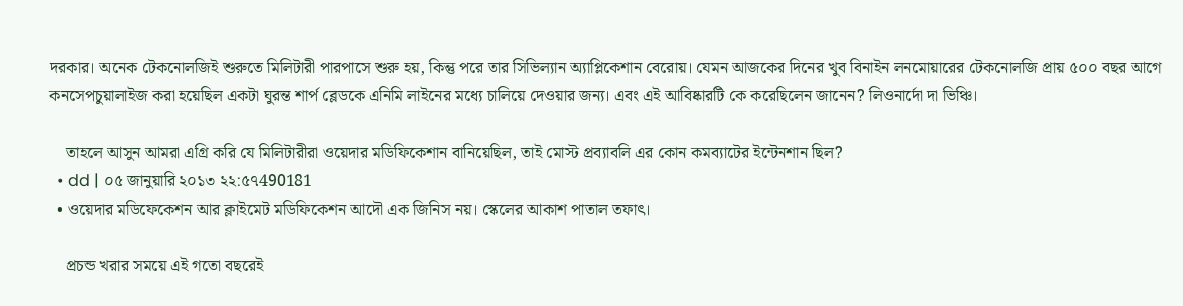দরকার। অনেক টেকনোলজিই শুরুতে মিলিটারী পারপাসে শুরু হয়, কিন্তু পরে তার সিভিল্যান অ্যাপ্লিকেশান বেরোয়। যেমন আজকের দিনের খুব বিনাইন লনমোয়ারের টেকনোলজি প্রায় ৫০০ বছর আগে কনসেপচুয়ালাইজ করা হয়েছিল একটা ঘুরন্ত শার্প ব্লেডকে এনিমি লাইনের মধ্যে চালিয়ে দেওয়ার জন্য। এবং এই আবিষ্কারটি কে করেছিলেন জানেন? লিওনার্দো দা ভিঞ্চি।

    তাহলে আসুন আমরা এগ্রি করি যে মিলিটারীরা ওয়েদার মডিফিকেশান বানিয়েছিল, তাই মোস্ট প্রব্যাবলি এর কোন কমব্যাটের ইন্টেনশান ছিল?
  • dd | ০৫ জানুয়ারি ২০১৩ ২২:৫৭490181
  • ওয়েদার মডিফেকেশন আর ক্লাইমেট মডিফিকেশন আদৌ এক জিনিস নয়। স্কেলের আকাশ পাতাল তফাৎ।

    প্রচন্ড খরার সময়ে এই গতো বছরেই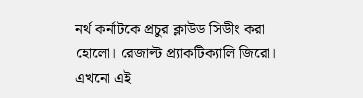নর্থ কর্নাটকে প্রচুর ক্লাউড সিডীং করা হোলো। রেজাল্ট প্র্যাকটিক্যালি জিরো। এখনো এই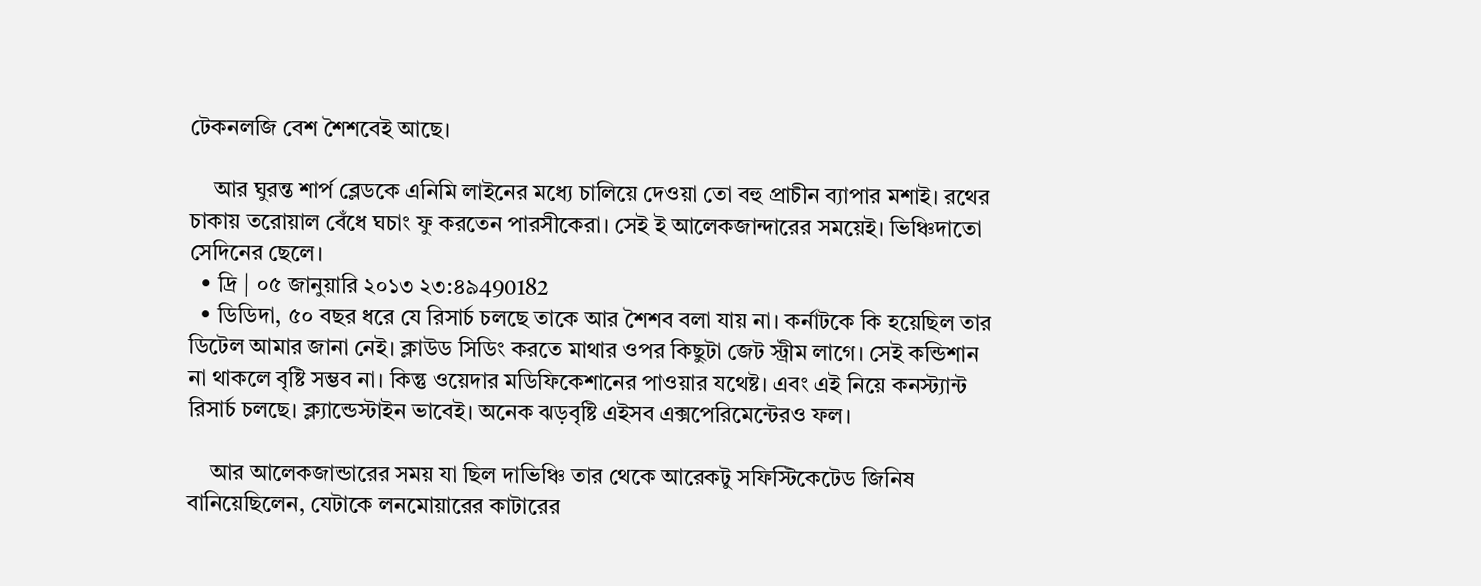টেকনলজি বেশ শৈশবেই আছে।

    আর ঘুরন্ত শার্প ব্লেডকে এনিমি লাইনের মধ্যে চালিয়ে দেওয়া তো বহু প্রাচীন ব্যাপার মশাই। রথের চাকায় তরোয়াল বেঁধে ঘচাং ফু করতেন পারসীকেরা। সেই ই আলেকজান্দারের সময়েই। ভিঞ্চিদাতো সেদিনের ছেলে।
  • দ্রি | ০৫ জানুয়ারি ২০১৩ ২৩:৪৯490182
  • ডিডিদা, ৫০ বছর ধরে যে রিসার্চ চলছে তাকে আর শৈশব বলা যায় না। কর্নাটকে কি হয়েছিল তার ডিটেল আমার জানা নেই। ক্লাউড সিডিং করতে মাথার ওপর কিছুটা জেট স্ট্রীম লাগে। সেই কন্ডিশান না থাকলে বৃষ্টি সম্ভব না। কিন্তু ওয়েদার মডিফিকেশানের পাওয়ার যথেষ্ট। এবং এই নিয়ে কনস্ট্যান্ট রিসার্চ চলছে। ক্ল্যান্ডেস্টাইন ভাবেই। অনেক ঝড়বৃষ্টি এইসব এক্সপেরিমেন্টেরও ফল।

    আর আলেকজান্ডারের সময় যা ছিল দাভিঞ্চি তার থেকে আরেকটু সফিস্টিকেটেড জিনিষ বানিয়েছিলেন, যেটাকে লনমোয়ারের কাটারের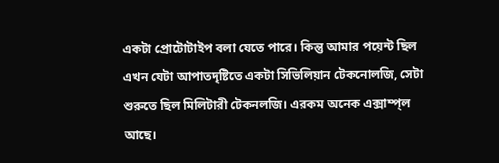একটা প্রোটোটাইপ বলা যেতে পারে। কিন্তু আমার পয়েন্ট ছিল এখন যেটা আপাতদৃষ্টিতে একটা সিভিলিয়ান টেকনোলজি, সেটা শুরুতে ছিল মিলিটারী টেকনলজি। এরকম অনেক এক্সাম্প্‌ল আছে।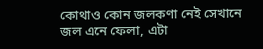কোথাও কোন জলকণা নেই সেখানে জল এনে ফেলা, এটা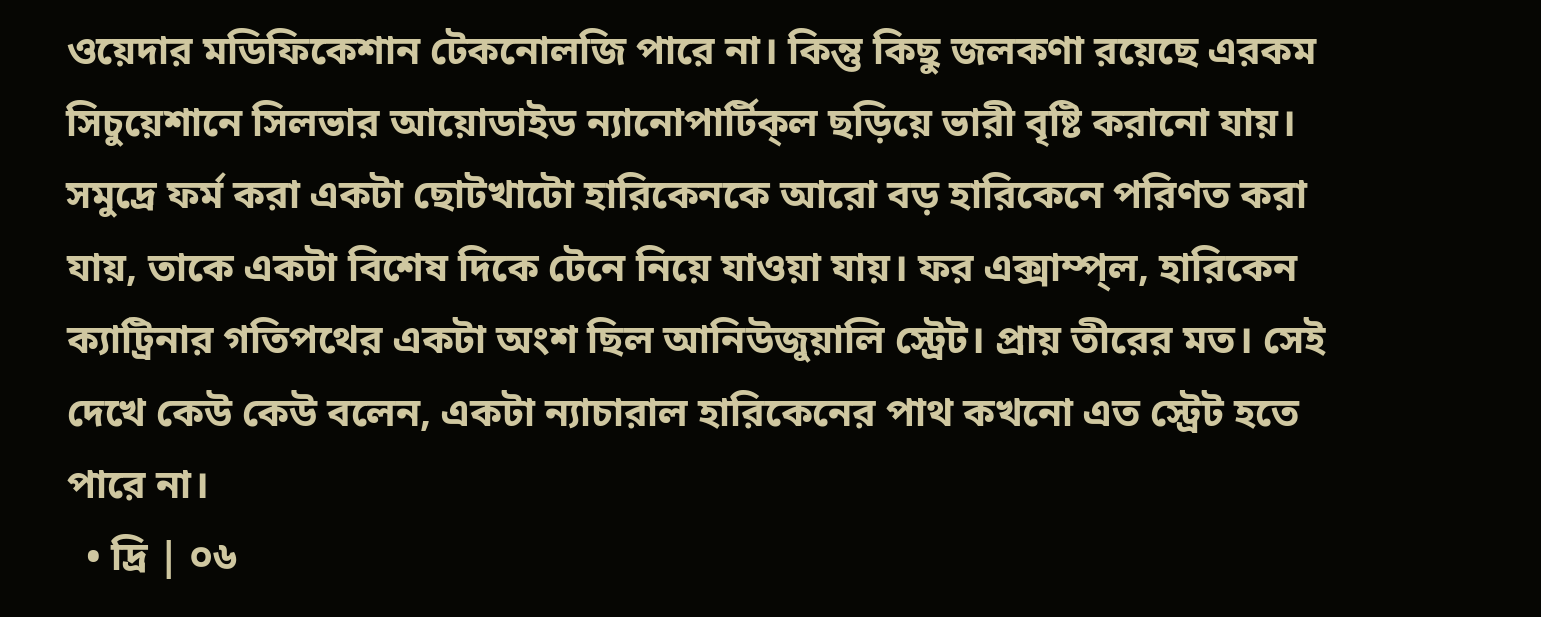ওয়েদার মডিফিকেশান টেকনোলজি পারে না। কিন্তু কিছু জলকণা রয়েছে এরকম সিচুয়েশানে সিলভার আয়োডাইড ন্যানোপার্টিক্‌ল ছড়িয়ে ভারী বৃষ্টি করানো যায়। সমুদ্রে ফর্ম করা একটা ছোটখাটো হারিকেনকে আরো বড় হারিকেনে পরিণত করা যায়, তাকে একটা বিশেষ দিকে টেনে নিয়ে যাওয়া যায়। ফর এক্সাম্প্‌ল, হারিকেন ক্যাট্রিনার গতিপথের একটা অংশ ছিল আনিউজুয়ালি স্ট্রেট। প্রায় তীরের মত। সেই দেখে কেউ কেউ বলেন, একটা ন্যাচারাল হারিকেনের পাথ কখনো এত স্ট্রেট হতে পারে না।
  • দ্রি | ০৬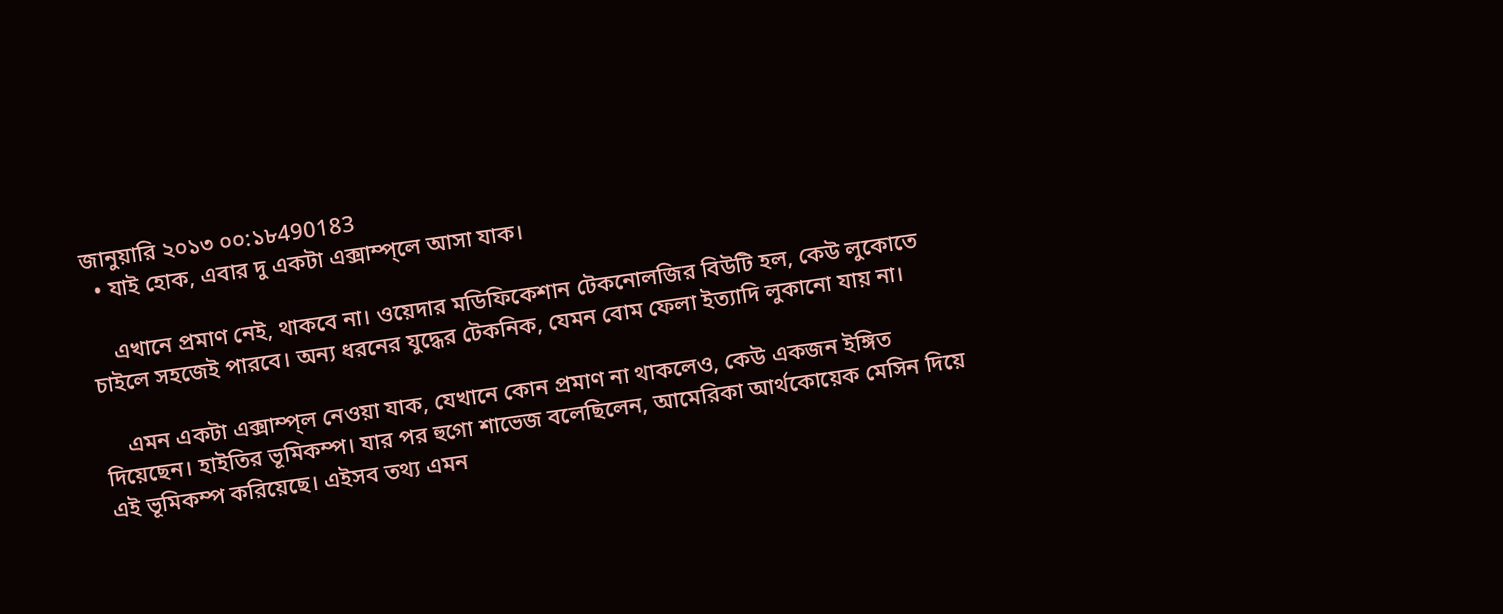জানুয়ারি ২০১৩ ০০:১৮490183
  • যাই হোক, এবার দু একটা এক্সাম্প্‌লে আসা যাক।

    এখানে প্রমাণ নেই, থাকবে না। ওয়েদার মডিফিকেশান টেকনোলজির বিউটি হল, কেউ লুকোতে চাইলে সহজেই পারবে। অন্য ধরনের যুদ্ধের টেকনিক, যেমন বোম ফেলা ইত্যাদি লুকানো যায় না।

    এমন একটা এক্সাম্প্‌ল নেওয়া যাক, যেখানে কোন প্রমাণ না থাকলেও, কেউ একজন ইঙ্গিত দিয়েছেন। হাইতির ভূমিকম্প। যার পর হুগো শাভেজ বলেছিলেন, আমেরিকা আর্থকোয়েক মেসিন দিয়ে এই ভূমিকম্প করিয়েছে। এইসব তথ্য এমন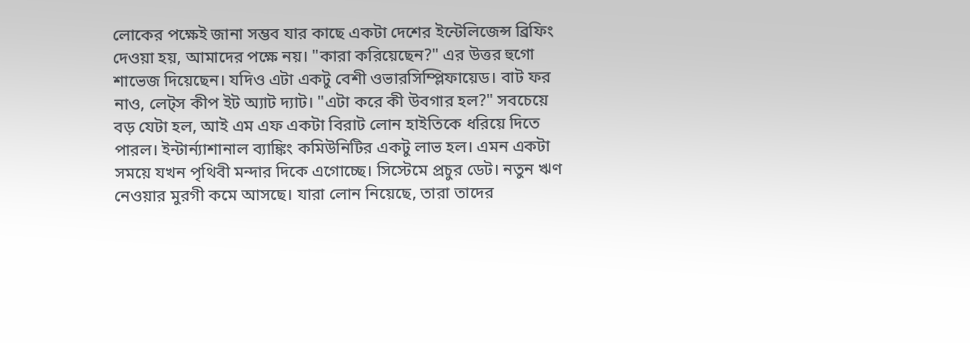লোকের পক্ষেই জানা সম্ভব যার কাছে একটা দেশের ইন্টেলিজেন্স ব্রিফিং দেওয়া হয়, আমাদের পক্ষে নয়। "কারা করিয়েছেন?" এর উত্তর হুগো শাভেজ দিয়েছেন। যদিও এটা একটু বেশী ওভারসিম্প্লিফায়েড। বাট ফর নাও, লেট্‌স কীপ ইট অ্যাট দ্যাট। "এটা করে কী উবগার হল?" সবচেয়ে বড় যেটা হল, আই এম এফ একটা বিরাট লোন হাইতিকে ধরিয়ে দিতে পারল। ইন্টার্ন্যাশানাল ব্যাঙ্কিং কমিউনিটির একটু লাভ হল। এমন একটা সময়ে যখন পৃথিবী মন্দার দিকে এগোচ্ছে। সিস্টেমে প্রচুর ডেট। নতুন ঋণ নেওয়ার মুরগী কমে আসছে। যারা লোন নিয়েছে, তারা তাদের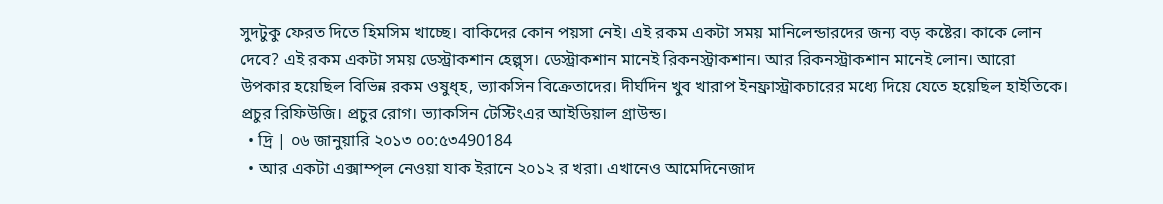সুদটুকু ফেরত দিতে হিমসিম খাচ্ছে। বাকিদের কোন পয়সা নেই। এই রকম একটা সময় মানিলেন্ডারদের জন্য বড় কষ্টের। কাকে লোন দেবে? এই রকম একটা সময় ডেস্ট্রাকশান হেল্প্‌স। ডেস্ট্রাকশান মানেই রিকনস্ট্রাকশান। আর রিকনস্ট্রাকশান মানেই লোন। আরো উপকার হয়েছিল বিভিন্ন রকম ওষুধ্হ, ভ্যাকসিন বিক্রেতাদের। দীর্ঘদিন খুব খারাপ ইনফ্রাস্ট্রাকচারের মধ্যে দিয়ে যেতে হয়েছিল হাইতিকে। প্রচুর রিফিউজি। প্রচুর রোগ। ভ্যাকসিন টেস্টিংএর আইডিয়াল গ্রাউন্ড।
  • দ্রি | ০৬ জানুয়ারি ২০১৩ ০০:৫৩490184
  • আর একটা এক্সাম্প্‌ল নেওয়া যাক ইরানে ২০১২ র খরা। এখানেও আমেদিনেজাদ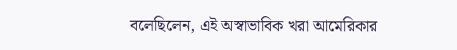বলেছিলেন, এই অস্বাভাবিক খরা আমেরিকার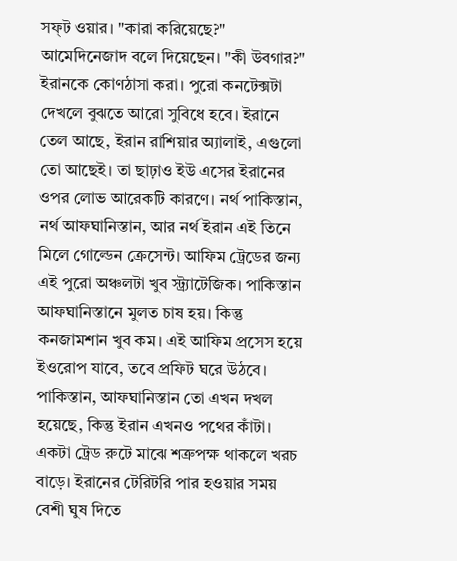সফ্‌ট ওয়ার। "কারা করিয়েছে?" আমেদিনেজাদ বলে দিয়েছেন। "কী উবগার?" ইরানকে কোণঠাসা করা। পুরো কনটেক্সটা দেখলে বুঝতে আরো সুবিধে হবে। ইরানে তেল আছে, ইরান রাশিয়ার অ্যালাই, এগুলো তো আছেই। তা ছাঢ়াও ইউ এসের ইরানের ওপর লোভ আরেকটি কারণে। নর্থ পাকিস্তান, নর্থ আফঘানিস্তান, আর নর্থ ইরান এই তিনে মিলে গোল্ডেন ক্রেসেন্ট। আফিম ট্রেডের জন্য এই পুরো অঞ্চলটা খুব স্ট্র্যাটেজিক। পাকিস্তান আফঘানিস্তানে মুলত চাষ হয়। কিন্তু কনজামশান খুব কম। এই আফিম প্রসেস হয়ে ইওরোপ যাবে, তবে প্রফিট ঘরে উঠবে। পাকিস্তান, আফঘানিস্তান তো এখন দখল হয়েছে, কিন্তু ইরান এখনও পথের কাঁটা। একটা ট্রেড রুটে মাঝে শত্রুপক্ষ থাকলে খরচ বাড়ে। ইরানের টেরিটরি পার হওয়ার সময় বেশী ঘুষ দিতে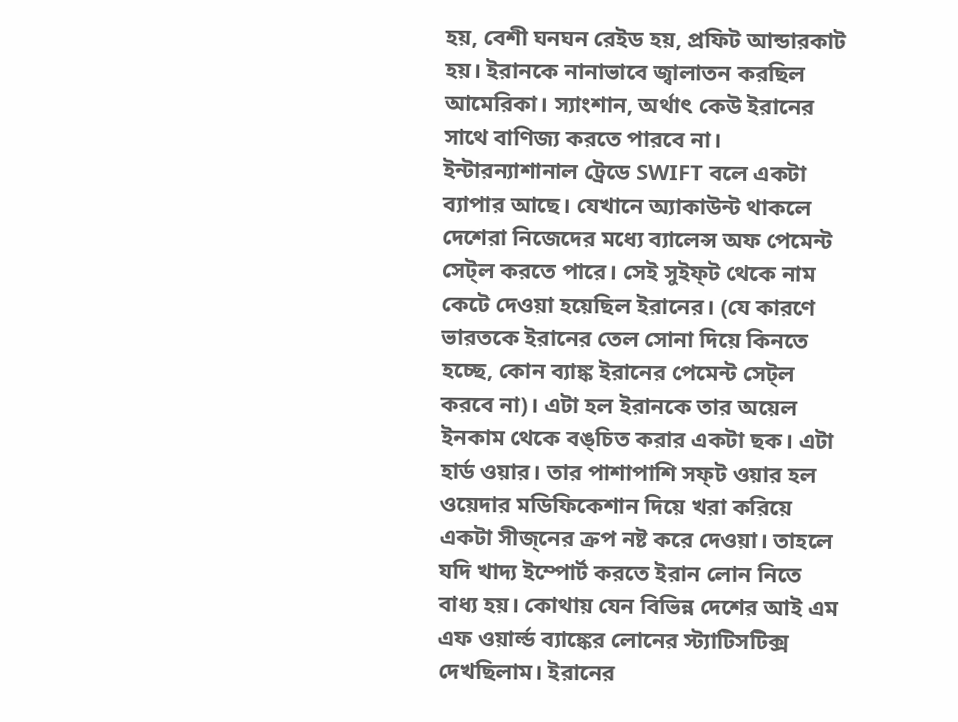হয়, বেশী ঘনঘন রেইড হয়, প্রফিট আন্ডারকাট হয়। ইরানকে নানাভাবে জ্বালাতন করছিল আমেরিকা। স্যাংশান, অর্থাৎ কেউ ইরানের সাথে বাণিজ্য করতে পারবে না। ইন্টারন্যাশানাল ট্রেডে SWIFT বলে একটা ব্যাপার আছে। যেখানে অ্যাকাউন্ট থাকলে দেশেরা নিজেদের মধ্যে ব্যালেন্স অফ পেমেন্ট সেট্‌ল করতে পারে। সেই সুইফ্‌ট থেকে নাম কেটে দেওয়া হয়েছিল ইরানের। (যে কারণে ভারতকে ইরানের তেল সোনা দিয়ে কিনতে হচ্ছে, কোন ব্যাঙ্ক ইরানের পেমেন্ট সেট্‌ল করবে না)। এটা হল ইরানকে তার অয়েল ইনকাম থেকে বঙ্চিত করার একটা ছক। এটা হার্ড ওয়ার। তার পাশাপাশি সফ্‌ট ওয়ার হল ওয়েদার মডিফিকেশান দিয়ে খরা করিয়ে একটা সীজ্‌নের ক্রপ নষ্ট করে দেওয়া। তাহলে যদি খাদ্য ইম্পোর্ট করতে ইরান লোন নিতে বাধ্য হয়। কোথায় যেন বিভিন্ন দেশের আই এম এফ ওয়ার্ল্ড ব্যাঙ্কের লোনের স্ট্যাটিসটিক্স দেখছিলাম। ইরানের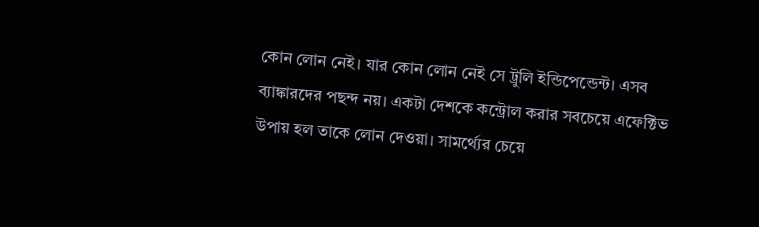কোন লোন নেই। যার কোন লোন নেই সে ট্রুলি ইন্ডিপেন্ডেন্ট। এসব ব্যাঙ্কারদের পছন্দ নয়। একটা দেশকে কন্ট্রোল করার সবচেয়ে এফেক্টিভ উপায় হল তাকে লোন দেওয়া। সামর্থ্যের চেয়ে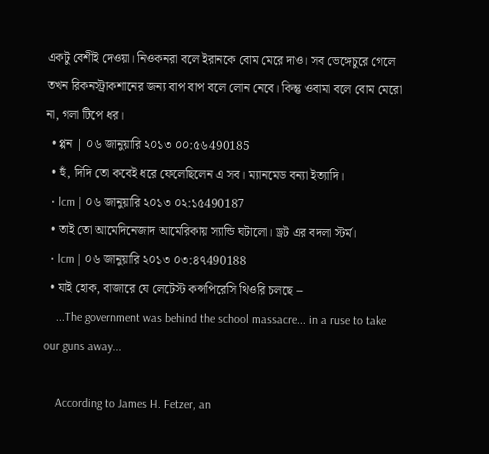একটু বেশীই দেওয়া। নিওকনরা বলে ইরানকে বোম মেরে দাও। সব ভেঙ্গেচুরে গেলে তখন রিকনস্ট্রাকশানের জন্য বাপ বাপ বলে লোন নেবে। কিন্তু ওবামা বলে বোম মেরো না, গলা টিপে ধর।
  • প্পন | ০৬ জানুয়ারি ২০১৩ ০০:৫৬490185
  • হুঁ, দিদি তো কবেই ধরে ফেলেছিলেন এ সব। ম্যানমেড বন্যা ইত্যাদি।
  • lcm | ০৬ জানুয়ারি ২০১৩ ০২:১৫490187
  • তাই তো আমেদিনেজাদ আমেরিকায় স্যান্ডি ঘটালো। ড্রট এর বদলা স্টর্ম।
  • lcm | ০৬ জানুয়ারি ২০১৩ ০৩:৪৭490188
  • যাই হোক, বাজারে যে লেটেস্ট কন্সপিরেসি থিওরি চলছে --
    ...The government was behind the school massacre... in a ruse to take our guns away...

    According to James H. Fetzer, an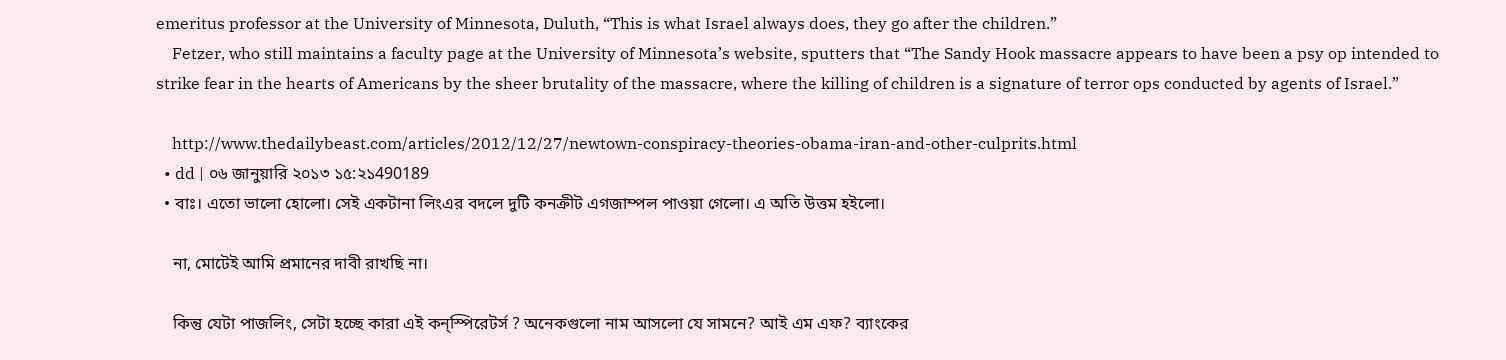emeritus professor at the University of Minnesota, Duluth, “This is what Israel always does, they go after the children.”
    Fetzer, who still maintains a faculty page at the University of Minnesota’s website, sputters that “The Sandy Hook massacre appears to have been a psy op intended to strike fear in the hearts of Americans by the sheer brutality of the massacre, where the killing of children is a signature of terror ops conducted by agents of Israel.”

    http://www.thedailybeast.com/articles/2012/12/27/newtown-conspiracy-theories-obama-iran-and-other-culprits.html
  • dd | ০৬ জানুয়ারি ২০১৩ ১৫:২১490189
  • বাঃ। এতো ভালো হোলো। সেই একটানা লিংএর বদলে দুটি কনক্রীট এগজাম্পল পাওয়া গেলো। এ অতি উত্তম হইলো।

    না, মোটেই আমি প্রমানের দাবী রাখছি না।

    কিন্তু যেটা পাজলিং, সেটা হচ্ছে কারা এই কন্স্পিরেটর্স ? অনেকগুলো নাম আসলো যে সামনে? আই এম এফ? ব্যাংকের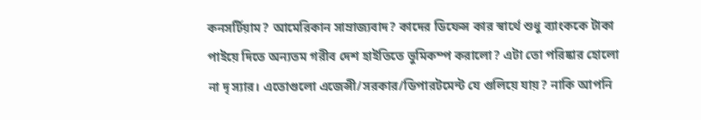কনসর্টিয়াম? আমেরিকান সাম্রাজ্যবাদ? কাদের ডিফেন্স কার স্বার্থে শুধু ব্যাংককে টাকা পাইয়ে দিতে অন্যতম গরীব দেশ হাইতিতে ভুমিকম্প করালো? এটা তো পরিষ্কার হোলো না দৃ স্যার। এতোগুলো এজেন্সী/সরকার/ডিপারটমেন্ট যে গুলিয়ে যায়? নাকি আপনি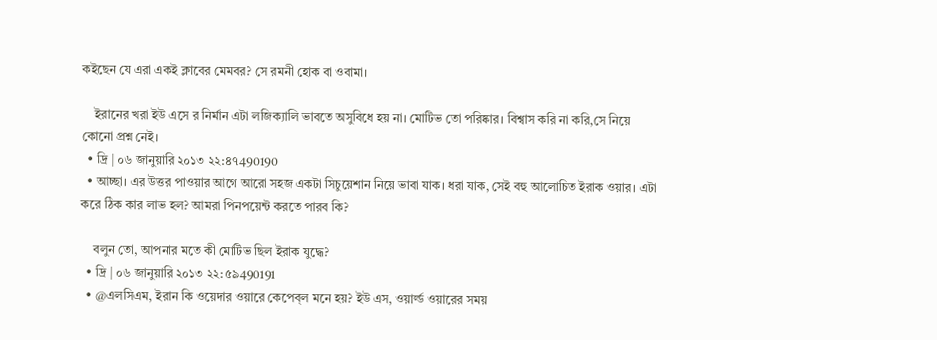কইছেন যে এরা একই ক্লাবের মেমবর? সে রমনী হোক বা ওবামা।

    ইরানের খরা ইউ এসে র নির্মান এটা লজিক্যালি ভাবতে অসুবিধে হয় না। মোটিভ তো পরিষ্কার। বিশ্বাস করি না করি,সে নিয়ে কোনো প্রশ্ন নেই।
  • দ্রি | ০৬ জানুয়ারি ২০১৩ ২২:৪৭490190
  • আচ্ছা। এর উত্তর পাওয়ার আগে আরো সহজ একটা সিচুয়েশান নিয়ে ভাবা যাক। ধরা যাক, সেই বহু আলোচিত ইরাক ওয়ার। এটা করে ঠিক কার লাভ হল? আমরা পিনপয়েন্ট করতে পারব কি?

    বলুন তো, আপনার মতে কী মোটিভ ছিল ইরাক যুদ্ধে?
  • দ্রি | ০৬ জানুয়ারি ২০১৩ ২২:৫৯490191
  • @এলসিএম, ইরান কি ওয়েদার ওয়ারে কেপেব্‌ল মনে হয়? ইউ এস, ওয়ার্ল্ড ওয়ারের সময়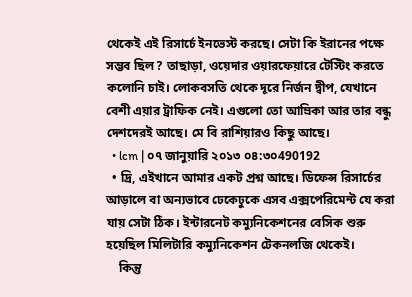থেকেই এই রিসার্চে ইনভেস্ট করছে। সেটা কি ইরানের পক্ষে সম্ভব ছিল? তাছাড়া, ওয়েদার ওয়ারফেয়ারে টেস্টিং করতে কলোনি চাই। লোকবসতি থেকে দূরে নির্জন দ্বীপ, যেখানে বেশী এয়ার ট্রাফিক নেই। এগুলো তো আম্রিকা আর তার বন্ধু দেশদেরই আছে। মে বি রাশিয়ারও কিছু আছে।
  • lcm | ০৭ জানুয়ারি ২০১৩ ০৪:৩০490192
  • দ্রি, এইখানে আমার একট প্রশ্ন আছে। ডিফেন্স রিসার্চের আড়ালে বা অন্যভাবে ঢেকেঢুকে এসব এক্সপেরিমেন্ট যে করা যায় সেটা ঠিক। ইন্টারনেট কম্যুনিকেশনের বেসিক শুরু হয়েছিল মিলিটারি কম্যুনিকেশন টেকনলজি থেকেই।
    কিন্তু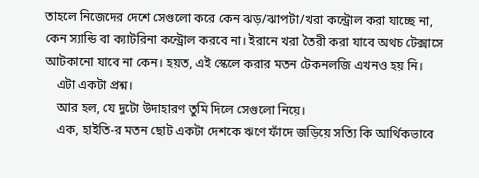তাহলে নিজেদের দেশে সেগুলো করে কেন ঝড়/ঝাপটা/খরা কন্ট্রোল করা যাচ্ছে না, কেন স্যান্ডি বা ক্যাটরিনা কন্ট্রোল করবে না। ইরানে খরা তৈরী করা যাবে অথচ টেক্সাসে আটকানো যাবে না কেন। হয়ত, এই স্কেলে করার মতন টেকনলজি এখনও হয় নি।
    এটা একটা প্রশ্ন।
    আর হল, যে দুটো উদাহারণ তুমি দিলে সেগুলো নিয়ে।
    এক, হাইতি-র মতন ছোট একটা দেশকে ঋণে ফাঁদে জড়িয়ে সত্যি কি আর্থিকভাবে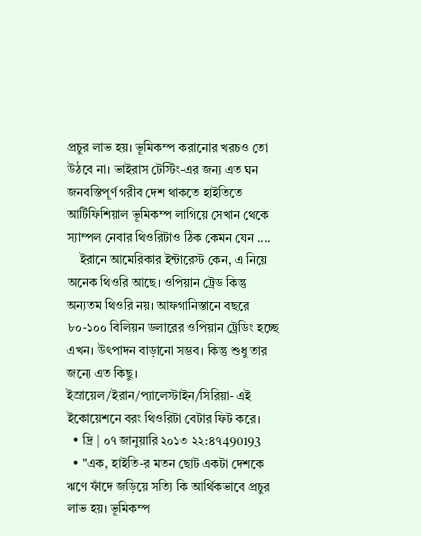প্রচুর লাভ হয়। ভূমিকম্প করানোর খরচও তো উঠবে না। ভাইরাস টেস্টিং-এর জন্য এত ঘন জনবস্তিপূর্ণ গরীব দেশ থাকতে হাইতিতে আর্টিফিশিয়াল ভূমিকম্প লাগিয়ে সেখান থেকে স্যাম্পল নেবার থিওরিটাও ঠিক কেমন যেন ....
    ইরানে আমেরিকার ইন্টারেস্ট কেন, এ নিয়ে অনেক থিওরি আছে। ওপিয়ান ট্রেড কিন্তু অন্যতম থিওরি নয়। আফগানিস্তানে বছরে ৮০-১০০ বিলিয়ন ডলারের ওপিয়ান ট্রেডিং হচ্ছে এখন। উৎপাদন বাড়ানো সম্ভব। কিন্তু শুধু তার জন্যে এত কিছু। ইস্রায়েল/ইরান/প্যালেস্টাইন/সিরিয়া- এই ইকোয়েশনে বরং থিওরিটা বেটার ফিট করে।
  • দ্রি | ০৭ জানুয়ারি ২০১৩ ২২:৪৭490193
  • "এক, হাইতি-র মতন ছোট একটা দেশকে ঋণে ফাঁদে জড়িয়ে সত্যি কি আর্থিকভাবে প্রচুর লাভ হয়। ভূমিকম্প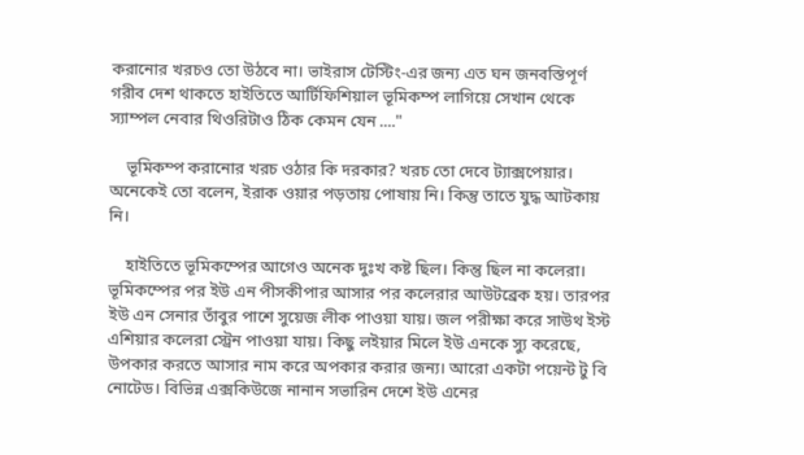করানোর খরচও তো উঠবে না। ভাইরাস টেস্টিং-এর জন্য এত ঘন জনবস্তিপূর্ণ গরীব দেশ থাকতে হাইতিতে আর্টিফিশিয়াল ভূমিকম্প লাগিয়ে সেখান থেকে স্যাম্পল নেবার থিওরিটাও ঠিক কেমন যেন ...."

    ভূমিকম্প করানোর খরচ ওঠার কি দরকার? খরচ তো দেবে ট্যাক্সপেয়ার। অনেকেই তো বলেন, ইরাক ওয়ার পড়তায় পোষায় নি। কিন্তু তাতে যুদ্ধ আটকায় নি।

    হাইতিতে ভূমিকম্পের আগেও অনেক দুঃখ কষ্ট ছিল। কিন্তু ছিল না কলেরা। ভূমিকম্পের পর ইউ এন পীসকীপার আসার পর কলেরার আউটব্রেক হয়। তারপর ইউ এন সেনার তাঁবুর পাশে সুয়েজ লীক পাওয়া যায়। জল পরীক্ষা করে সাউথ ইস্ট এশিয়ার কলেরা স্ট্রেন পাওয়া যায়। কিছু লইয়ার মিলে ইউ এনকে স্যু করেছে, উপকার করতে আসার নাম করে অপকার করার জন্য। আরো একটা পয়েন্ট টু বি নোটেড। বিভিন্ন এক্সকিউজে নানান সভারিন দেশে ইউ এনের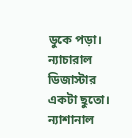ডুকে পড়া। ন্যাচারাল ডিজাস্টার একটা ছুতো। ন্যাশানাল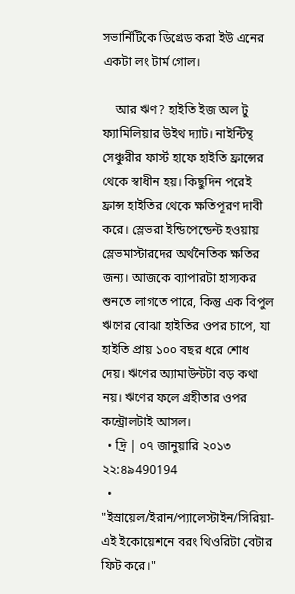সভার্নিটিকে ডিগ্রেড করা ইউ এনের একটা লং টার্ম গোল।

    আর ঋণ? হাইতি ইজ অল টু ফ্যামিলিয়ার উইথ দ্যাট। নাইন্টিন্থ সেঞ্চুরীর ফার্স্ট হাফে হাইতি ফ্রান্সের থেকে স্বাধীন হয়। কিছুদিন পরেই ফ্রান্স হাইতির থেকে ক্ষতিপূরণ দাবী করে। স্লেভরা ইন্ডিপেন্ডেন্ট হওয়ায় স্লেভমাস্টারদের অর্থনৈতিক ক্ষতির জন্য। আজকে ব্যাপারটা হাস্যকর শুনতে লাগতে পারে, কিন্তু এক বিপুল ঋণের বোঝা হাইতির ওপর চাপে, যা হাইতি প্রায় ১০০ বছর ধরে শোধ দেয়। ঋণের অ্যামাউন্টটা বড় কথা নয়। ঋণের ফলে গ্রহীতার ওপর কন্ট্রোলটাই আসল।
  • দ্রি | ০৭ জানুয়ারি ২০১৩ ২২:৪৯490194
  • "ইস্রায়েল/ইরান/প্যালেস্টাইন/সিরিয়া- এই ইকোয়েশনে বরং থিওরিটা বেটার ফিট করে।"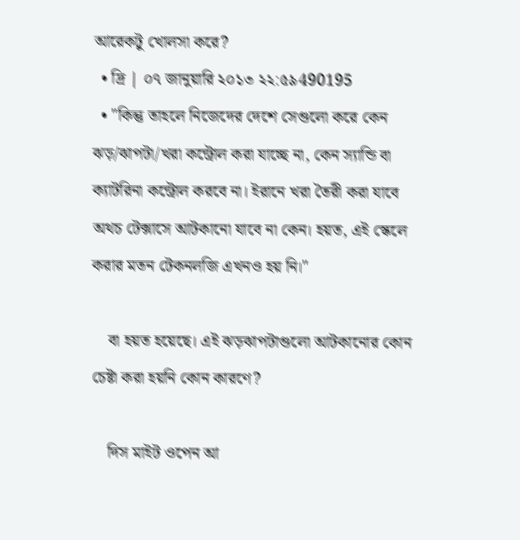আরেকটু খোলসা করে?
  • দ্রি | ০৭ জানুয়ারি ২০১৩ ২২:৫৯490195
  • "কিন্তু তাহলে নিজেদের দেশে সেগুলো করে কেন ঝড়/ঝাপটা/খরা কন্ট্রোল করা যাচ্ছে না, কেন স্যান্ডি বা ক্যাটরিনা কন্ট্রোল করবে না। ইরানে খরা তৈরী করা যাবে অথচ টেক্সাসে আটকানো যাবে না কেন। হয়ত, এই স্কেলে করার মতন টেকনলজি এখনও হয় নি।"

    বা হয়ত হয়েছে। এই ঝড়ঝাপটাগুলো আটকানোর কোন চেষ্টা করা হয়নি কোন কারণে?

    দিস মাইট ওপেন আ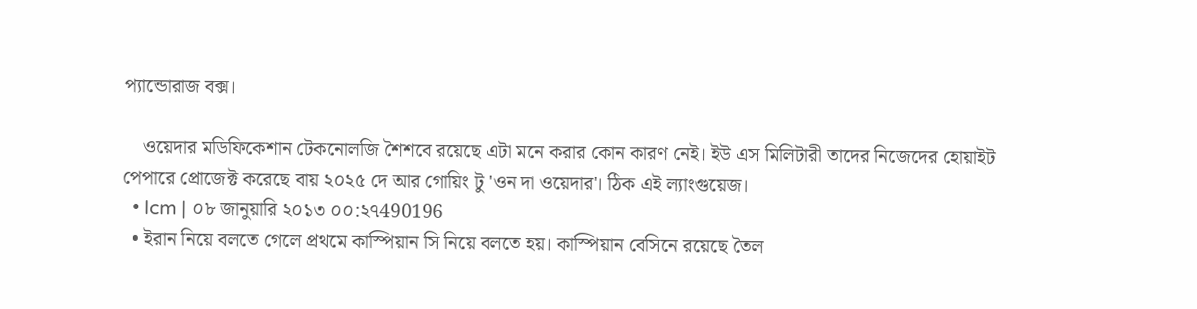প্যান্ডোরাজ বক্স।

    ওয়েদার মডিফিকেশান টেকনোলজি শৈশবে রয়েছে এটা মনে করার কোন কারণ নেই। ইউ এস মিলিটারী তাদের নিজেদের হোয়াইট পেপারে প্রোজেক্ট করেছে বায় ২০২৫ দে আর গোয়িং টু 'ওন দা ওয়েদার'। ঠিক এই ল্যাংগুয়েজ।
  • lcm | ০৮ জানুয়ারি ২০১৩ ০০:২৭490196
  • ইরান নিয়ে বলতে গেলে প্রথমে কাস্পিয়ান সি নিয়ে বলতে হয়। কাস্পিয়ান বেসিনে রয়েছে তৈল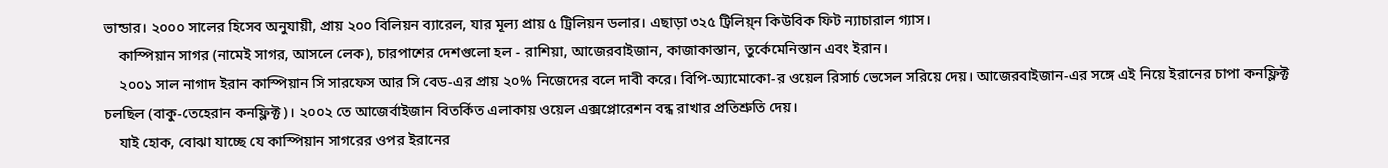ভান্ডার। ২০০০ সালের হিসেব অনুযায়ী, প্রায় ২০০ বিলিয়ন ব্যারেল, যার মূল্য প্রায় ৫ ট্রিলিয়ন ডলার। এছাড়া ৩২৫ ট্রিলিয়্ন কিউবিক ফিট ন্যাচারাল গ্যাস।
    কাস্পিয়ান সাগর (নামেই সাগর, আসলে লেক), চারপাশের দেশগুলো হল - রাশিয়া, আজেরবাইজান, কাজাকাস্তান, তুর্কেমেনিস্তান এবং ইরান।
    ২০০১ সাল নাগাদ ইরান কাস্পিয়ান সি সারফেস আর সি বেড-এর প্রায় ২০% নিজেদের বলে দাবী করে। বিপি-অ্যামোকো-র ওয়েল রিসার্চ ভেসেল সরিয়ে দেয়। আজেরবাইজান-এর সঙ্গে এই নিয়ে ইরানের চাপা কনফ্লিক্ট চলছিল (বাকু-তেহেরান কনফ্লিক্ট)। ২০০২ তে আজের্বাইজান বিতর্কিত এলাকায় ওয়েল এক্সপ্লোরেশন বন্ধ রাখার প্রতিশ্রুতি দেয়।
    যাই হোক, বোঝা যাচ্ছে যে কাস্পিয়ান সাগরের ওপর ইরানের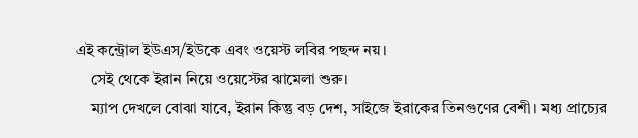এই কন্ট্রোল ইউএস/ইউকে এবং ওয়েস্ট লবির পছন্দ নয়।
    সেই থেকে ইরান নিয়ে ওয়েস্টের ঝামেলা শুরু।
    ম্যাপ দেখলে বোঝা যাবে, ইরান কিন্তু বড় দেশ, সাইজে ইরাকের তিনগুণের বেশী। মধ্য প্রাচ্যের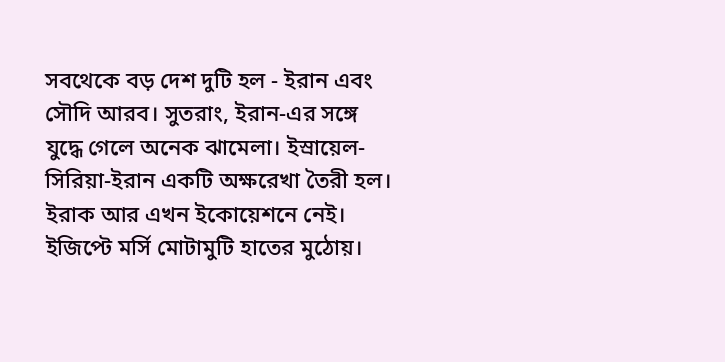সবথেকে বড় দেশ দুটি হল - ইরান এবং সৌদি আরব। সুতরাং, ইরান-এর সঙ্গে যুদ্ধে গেলে অনেক ঝামেলা। ইস্রায়েল-সিরিয়া-ইরান একটি অক্ষরেখা তৈরী হল। ইরাক আর এখন ইকোয়েশনে নেই। ইজিপ্টে মর্সি মোটামুটি হাতের মুঠোয়।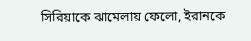সিরিয়াকে ঝামেলায় ফেলো, ইরানকে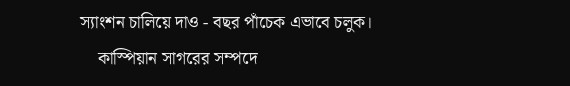স্যাংশন চালিয়ে দাও - বছর পাঁচেক এভাবে চলুক।
    কাস্পিয়ান সাগরের সম্পদে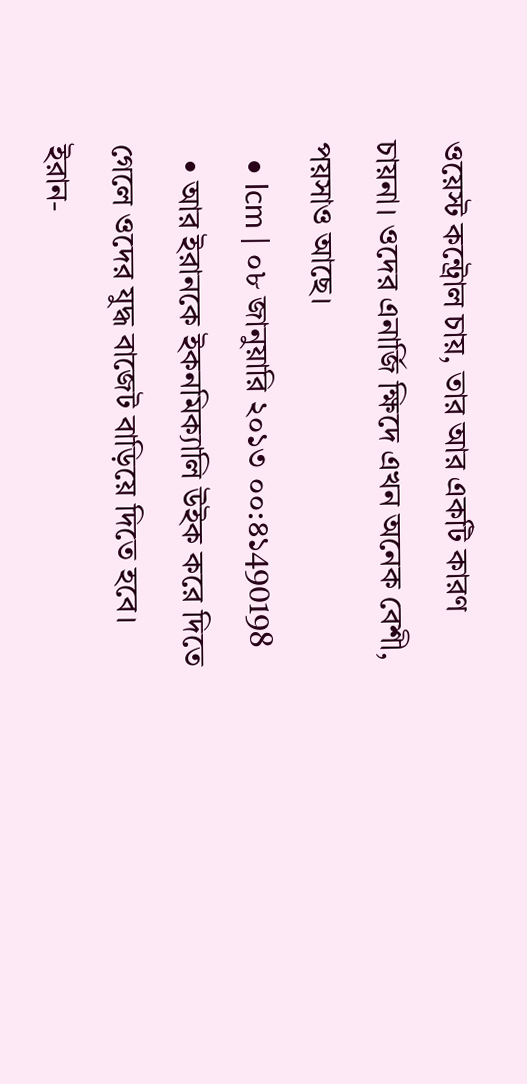ওয়েস্ট কন্ট্রোল চায়, তার আর একটি কারণ চায়না। ওদের এনার্জি ক্ষিদে এখন অনেক বেশী, পয়সাও আছে।
  • lcm | ০৮ জানুয়ারি ২০১৩ ০০:৪১490198
  • আর ইরানকে ইকনমিক্যালি উইক করে দিতে গেলে ওদের যুদ্ধ বাজেট বাড়িয়ে দিতে হবে। ইরান-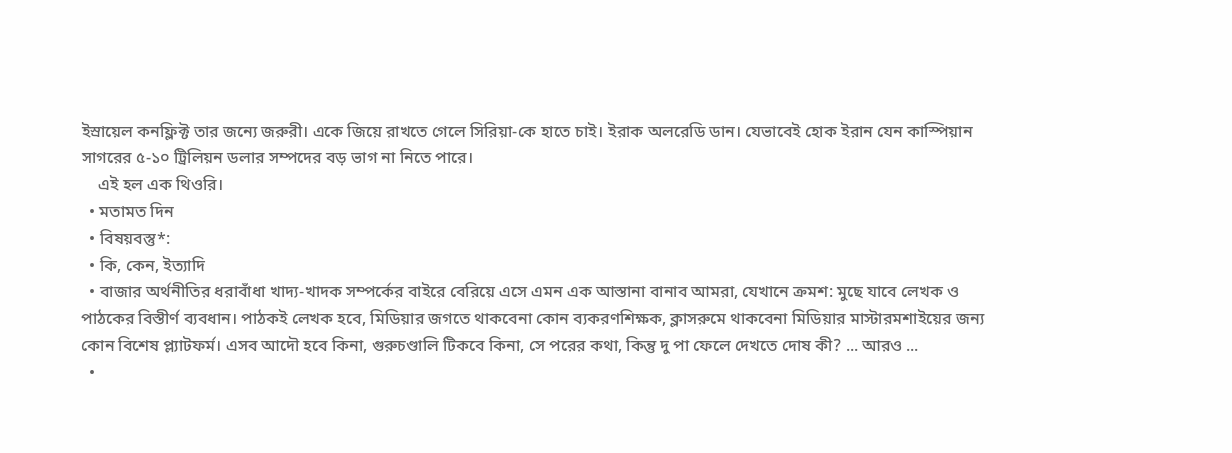ইস্রায়েল কনফ্লিক্ট তার জন্যে জরুরী। একে জিয়ে রাখতে গেলে সিরিয়া-কে হাতে চাই। ইরাক অলরেডি ডান। যেভাবেই হোক ইরান যেন কাস্পিয়ান সাগরের ৫-১০ ট্রিলিয়ন ডলার সম্পদের বড় ভাগ না নিতে পারে।
    এই হল এক থিওরি।
  • মতামত দিন
  • বিষয়বস্তু*:
  • কি, কেন, ইত্যাদি
  • বাজার অর্থনীতির ধরাবাঁধা খাদ্য-খাদক সম্পর্কের বাইরে বেরিয়ে এসে এমন এক আস্তানা বানাব আমরা, যেখানে ক্রমশ: মুছে যাবে লেখক ও পাঠকের বিস্তীর্ণ ব্যবধান। পাঠকই লেখক হবে, মিডিয়ার জগতে থাকবেনা কোন ব্যকরণশিক্ষক, ক্লাসরুমে থাকবেনা মিডিয়ার মাস্টারমশাইয়ের জন্য কোন বিশেষ প্ল্যাটফর্ম। এসব আদৌ হবে কিনা, গুরুচণ্ডালি টিকবে কিনা, সে পরের কথা, কিন্তু দু পা ফেলে দেখতে দোষ কী? ... আরও ...
  •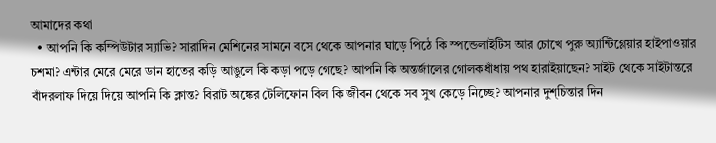আমাদের কথা
  • আপনি কি কম্পিউটার স্যাভি? সারাদিন মেশিনের সামনে বসে থেকে আপনার ঘাড়ে পিঠে কি স্পন্ডেলাইটিস আর চোখে পুরু অ্যান্টিগ্লেয়ার হাইপাওয়ার চশমা? এন্টার মেরে মেরে ডান হাতের কড়ি আঙুলে কি কড়া পড়ে গেছে? আপনি কি অন্তর্জালের গোলকধাঁধায় পথ হারাইয়াছেন? সাইট থেকে সাইটান্তরে বাঁদরলাফ দিয়ে দিয়ে আপনি কি ক্লান্ত? বিরাট অঙ্কের টেলিফোন বিল কি জীবন থেকে সব সুখ কেড়ে নিচ্ছে? আপনার দুশ্‌চিন্তার দিন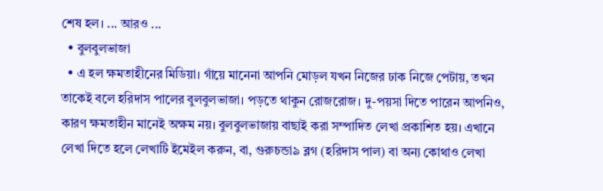শেষ হল। ... আরও ...
  • বুলবুলভাজা
  • এ হল ক্ষমতাহীনের মিডিয়া। গাঁয়ে মানেনা আপনি মোড়ল যখন নিজের ঢাক নিজে পেটায়, তখন তাকেই বলে হরিদাস পালের বুলবুলভাজা। পড়তে থাকুন রোজরোজ। দু-পয়সা দিতে পারেন আপনিও, কারণ ক্ষমতাহীন মানেই অক্ষম নয়। বুলবুলভাজায় বাছাই করা সম্পাদিত লেখা প্রকাশিত হয়। এখানে লেখা দিতে হলে লেখাটি ইমেইল করুন, বা, গুরুচন্ডা৯ ব্লগ (হরিদাস পাল) বা অন্য কোথাও লেখা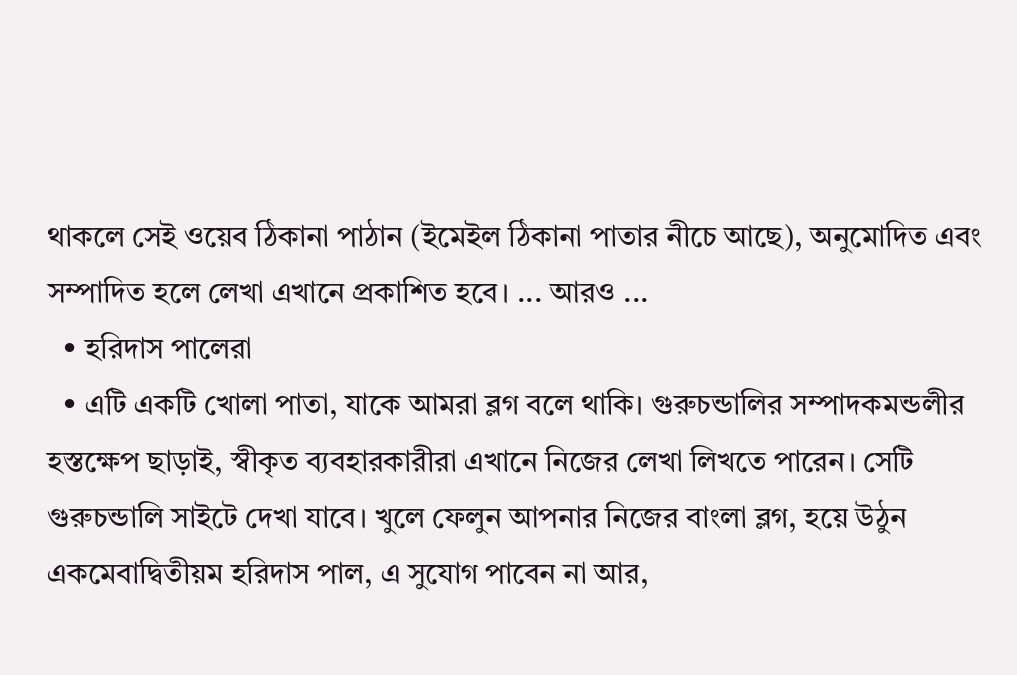থাকলে সেই ওয়েব ঠিকানা পাঠান (ইমেইল ঠিকানা পাতার নীচে আছে), অনুমোদিত এবং সম্পাদিত হলে লেখা এখানে প্রকাশিত হবে। ... আরও ...
  • হরিদাস পালেরা
  • এটি একটি খোলা পাতা, যাকে আমরা ব্লগ বলে থাকি। গুরুচন্ডালির সম্পাদকমন্ডলীর হস্তক্ষেপ ছাড়াই, স্বীকৃত ব্যবহারকারীরা এখানে নিজের লেখা লিখতে পারেন। সেটি গুরুচন্ডালি সাইটে দেখা যাবে। খুলে ফেলুন আপনার নিজের বাংলা ব্লগ, হয়ে উঠুন একমেবাদ্বিতীয়ম হরিদাস পাল, এ সুযোগ পাবেন না আর,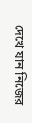দেখে যান নিজের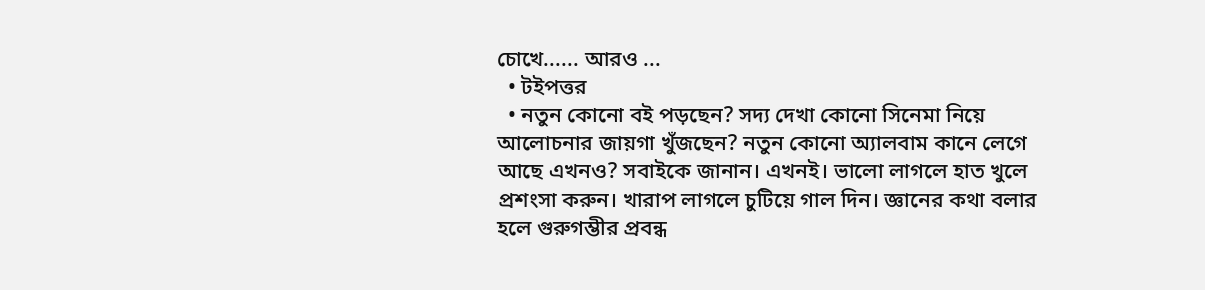চোখে...... আরও ...
  • টইপত্তর
  • নতুন কোনো বই পড়ছেন? সদ্য দেখা কোনো সিনেমা নিয়ে আলোচনার জায়গা খুঁজছেন? নতুন কোনো অ্যালবাম কানে লেগে আছে এখনও? সবাইকে জানান। এখনই। ভালো লাগলে হাত খুলে প্রশংসা করুন। খারাপ লাগলে চুটিয়ে গাল দিন। জ্ঞানের কথা বলার হলে গুরুগম্ভীর প্রবন্ধ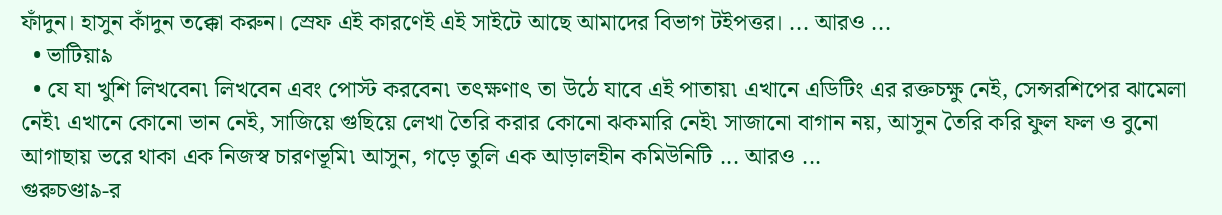ফাঁদুন। হাসুন কাঁদুন তক্কো করুন। স্রেফ এই কারণেই এই সাইটে আছে আমাদের বিভাগ টইপত্তর। ... আরও ...
  • ভাটিয়া৯
  • যে যা খুশি লিখবেন৷ লিখবেন এবং পোস্ট করবেন৷ তৎক্ষণাৎ তা উঠে যাবে এই পাতায়৷ এখানে এডিটিং এর রক্তচক্ষু নেই, সেন্সরশিপের ঝামেলা নেই৷ এখানে কোনো ভান নেই, সাজিয়ে গুছিয়ে লেখা তৈরি করার কোনো ঝকমারি নেই৷ সাজানো বাগান নয়, আসুন তৈরি করি ফুল ফল ও বুনো আগাছায় ভরে থাকা এক নিজস্ব চারণভূমি৷ আসুন, গড়ে তুলি এক আড়ালহীন কমিউনিটি ... আরও ...
গুরুচণ্ডা৯-র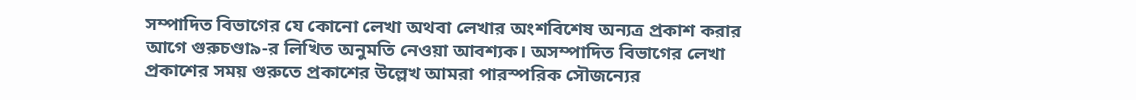সম্পাদিত বিভাগের যে কোনো লেখা অথবা লেখার অংশবিশেষ অন্যত্র প্রকাশ করার আগে গুরুচণ্ডা৯-র লিখিত অনুমতি নেওয়া আবশ্যক। অসম্পাদিত বিভাগের লেখা প্রকাশের সময় গুরুতে প্রকাশের উল্লেখ আমরা পারস্পরিক সৌজন্যের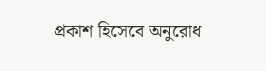প্রকাশ হিসেবে অনুরোধ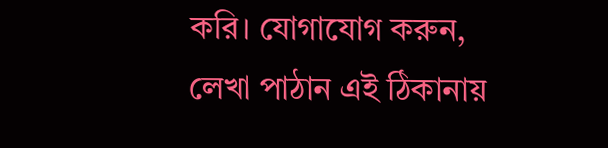করি। যোগাযোগ করুন, লেখা পাঠান এই ঠিকানায়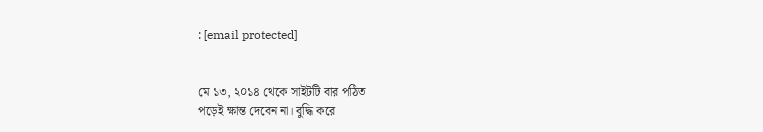: [email protected]


মে ১৩, ২০১৪ থেকে সাইটটি বার পঠিত
পড়েই ক্ষান্ত দেবেন না। বুদ্ধি করে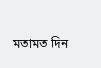মতামত দিন